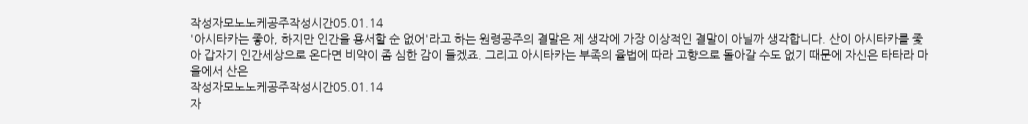작성자모노노케공주작성시간05.01.14
'아시타카는 좋아, 하지만 인간을 용서할 순 없어'라고 하는 원령공주의 결말은 제 생각에 가장 이상적인 결말이 아닐까 생각합니다. 산이 아시타카를 좇아 갑자기 인간세상으로 온다면 비약이 좀 심한 감이 들겠죠. 그리고 아시타카는 부족의 율법에 따라 고향으로 돌아갈 수도 없기 때문에 자신은 타타라 마을에서 산은
작성자모노노케공주작성시간05.01.14
자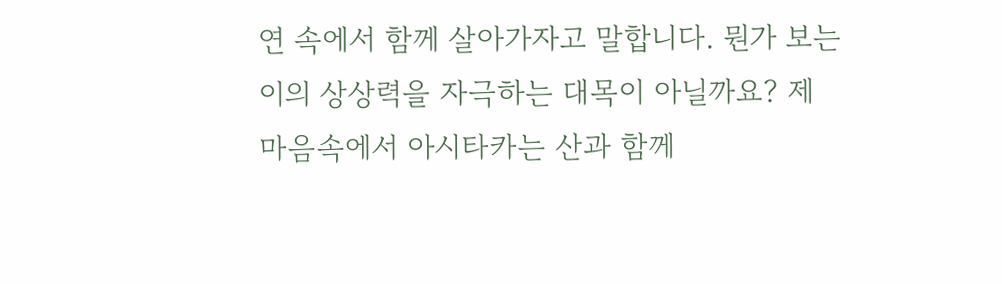연 속에서 함께 살아가자고 말합니다. 뭔가 보는 이의 상상력을 자극하는 대목이 아닐까요? 제 마음속에서 아시타카는 산과 함께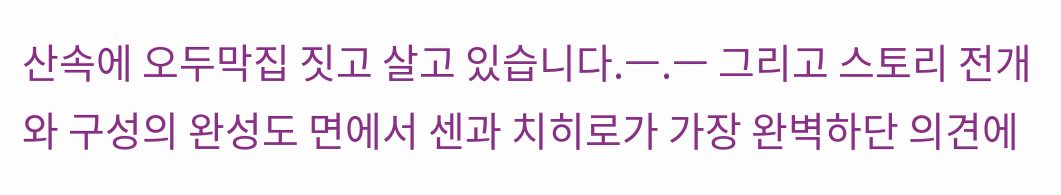산속에 오두막집 짓고 살고 있습니다.ㅡ.ㅡ 그리고 스토리 전개와 구성의 완성도 면에서 센과 치히로가 가장 완벽하단 의견에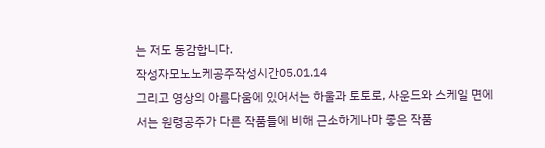는 저도 동감합니다.
작성자모노노케공주작성시간05.01.14
그리고 영상의 아름다움에 있어서는 하울과 토토로, 사운드와 스케일 면에서는 원령공주가 다른 작품들에 비해 근소하게나마 좋은 작품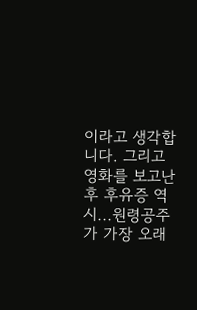이라고 생각합니다. 그리고 영화를 보고난 후 후유증 역시...원령공주가 가장 오래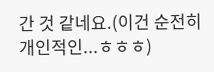간 것 같네요.(이건 순전히 개인적인...ㅎㅎㅎ)